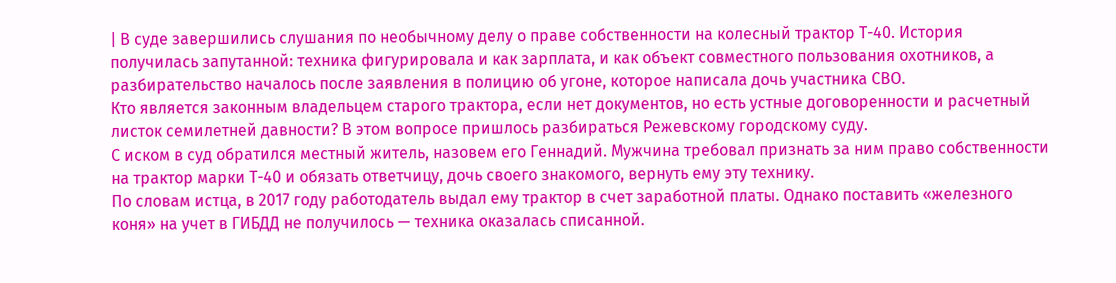| В суде завершились слушания по необычному делу о праве собственности на колесный трактор Т-40. История получилась запутанной: техника фигурировала и как зарплата, и как объект совместного пользования охотников, а разбирательство началось после заявления в полицию об угоне, которое написала дочь участника СВО.
Кто является законным владельцем старого трактора, если нет документов, но есть устные договоренности и расчетный листок семилетней давности? В этом вопросе пришлось разбираться Режевскому городскому суду.
С иском в суд обратился местный житель, назовем его Геннадий. Мужчина требовал признать за ним право собственности на трактор марки Т-40 и обязать ответчицу, дочь своего знакомого, вернуть ему эту технику.
По словам истца, в 2017 году работодатель выдал ему трактор в счет заработной платы. Однако поставить «железного коня» на учет в ГИБДД не получилось — техника оказалась списанной.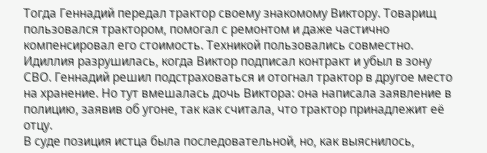Тогда Геннадий передал трактор своему знакомому Виктору. Товарищ пользовался трактором, помогал с ремонтом и даже частично компенсировал его стоимость. Техникой пользовались совместно.
Идиллия разрушилась, когда Виктор подписал контракт и убыл в зону СВО. Геннадий решил подстраховаться и отогнал трактор в другое место на хранение. Но тут вмешалась дочь Виктора: она написала заявление в полицию, заявив об угоне, так как считала, что трактор принадлежит её отцу.
В суде позиция истца была последовательной, но, как выяснилось,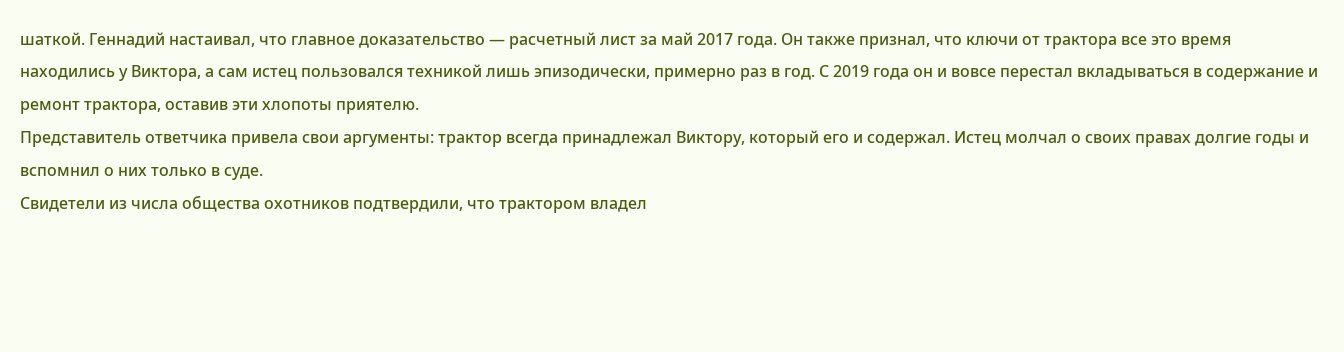шаткой. Геннадий настаивал, что главное доказательство — расчетный лист за май 2017 года. Он также признал, что ключи от трактора все это время находились у Виктора, а сам истец пользовался техникой лишь эпизодически, примерно раз в год. С 2019 года он и вовсе перестал вкладываться в содержание и ремонт трактора, оставив эти хлопоты приятелю.
Представитель ответчика привела свои аргументы: трактор всегда принадлежал Виктору, который его и содержал. Истец молчал о своих правах долгие годы и вспомнил о них только в суде.
Свидетели из числа общества охотников подтвердили, что трактором владел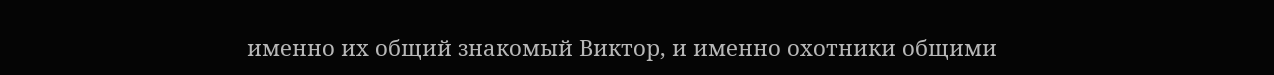именно их общий знакомый Виктор, и именно охотники общими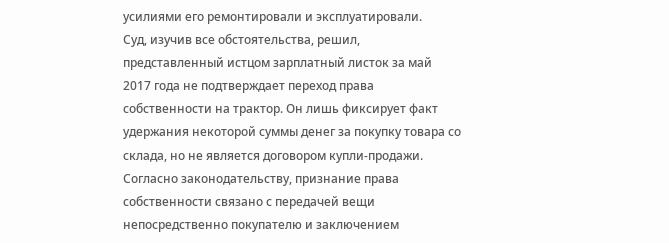усилиями его ремонтировали и эксплуатировали.
Суд, изучив все обстоятельства, решил, представленный истцом зарплатный листок за май 2017 года не подтверждает переход права собственности на трактор. Он лишь фиксирует факт удержания некоторой суммы денег за покупку товара со склада, но не является договором купли-продажи. Согласно законодательству, признание права собственности связано с передачей вещи непосредственно покупателю и заключением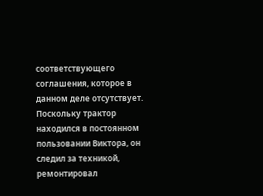соответствующего соглашения, которое в данном деле отсутствует.
Поскольку трактор находился в постоянном пользовании Виктора, он следил за техникой, ремонтировал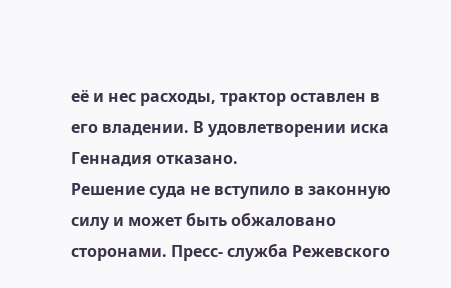её и нес расходы, трактор оставлен в его владении. В удовлетворении иска Геннадия отказано.
Решение суда не вступило в законную силу и может быть обжаловано сторонами. Пресс- служба Режевского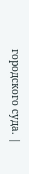городского суда. |